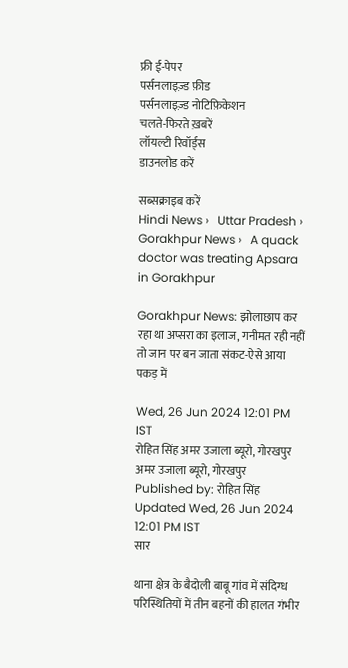फ्री ई-पेपर
पर्सनलाइज़्ड फ़ीड
पर्सनलाइज़्ड नोटिफ़िकेशन
चलते-फिरते ख़बरें
लॉयल्टी रिवॉर्ड्स
डाउनलोड करें

सब्सक्राइब करें
Hindi News ›   Uttar Pradesh ›   Gorakhpur News ›   A quack doctor was treating Apsara in Gorakhpur

Gorakhpur News: झोलाछाप कर रहा था अप्सरा का इलाज, गनीमत रही नहीं तो जान पर बन जाता संकट-ऐसे आया पकड़ में

Wed, 26 Jun 2024 12:01 PM IST
रोहित सिंह अमर उजाला ब्यूरो, गोरखपुर
अमर उजाला ब्यूरो, गोरखपुर Published by: रोहित सिंह Updated Wed, 26 Jun 2024 12:01 PM IST
सार

थाना क्षेत्र के बैदोली बाबू गांव में संदिग्ध परिस्थितियों में तीन बहनों की हालत गंभीर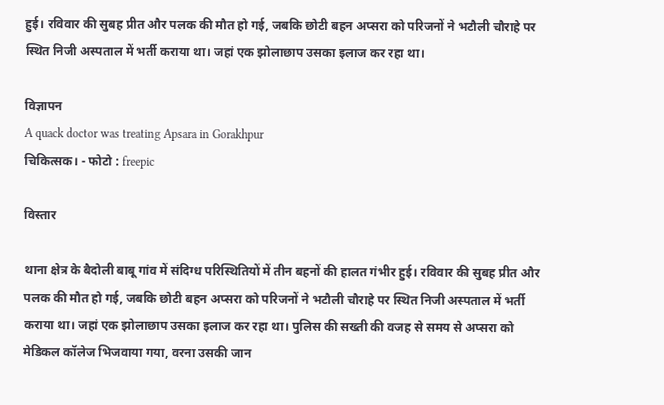हुई। रविवार की सुबह प्रीत और पलक की मौत हो गई, जबकि छोटी बहन अप्सरा को परिजनों ने भटौली चौराहे पर स्थित निजी अस्पताल में भर्ती कराया था। जहां एक झोलाछाप उसका इलाज कर रहा था।

विज्ञापन
A quack doctor was treating Apsara in Gorakhpur
चिकित्सक। - फोटो : freepic

विस्तार

थाना क्षेत्र के बैदोली बाबू गांव में संदिग्ध परिस्थितियों में तीन बहनों की हालत गंभीर हुई। रविवार की सुबह प्रीत और पलक की मौत हो गई, जबकि छोटी बहन अप्सरा को परिजनों ने भटौली चौराहे पर स्थित निजी अस्पताल में भर्ती कराया था। जहां एक झोलाछाप उसका इलाज कर रहा था। पुलिस की सख्ती की वजह से समय से अप्सरा को मेडिकल कॉलेज भिजवाया गया, वरना उसकी जान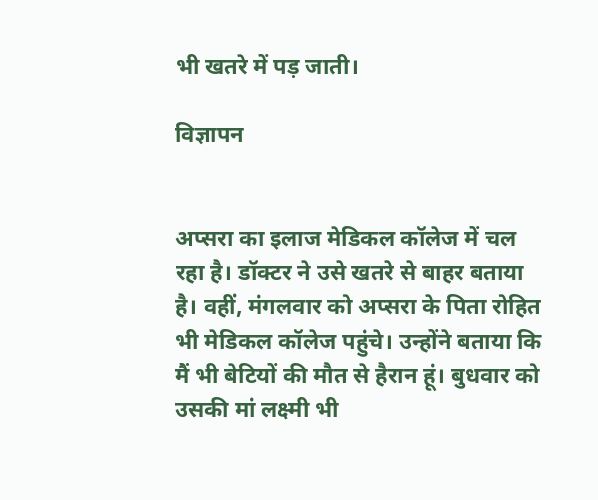भी खतरे में पड़ जाती।

विज्ञापन


अप्सरा का इलाज मेडिकल कॉलेज में चल रहा है। डॉक्टर ने उसे खतरे से बाहर बताया है। वहीं, मंगलवार को अप्सरा के पिता रोहित भी मेडिकल कॉलेज पहुंचे। उन्होंने बताया कि मैं भी बेटियों की मौत से हैरान हूं। बुधवार को उसकी मां लक्ष्मी भी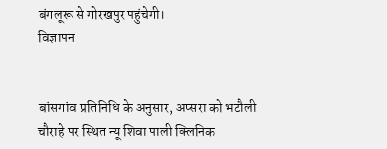बंगलूरू से गोरखपुर पहुंचेगी।
विज्ञापन


बांसगांव प्रतिनिधि के अनुसार, अप्सरा को भटौली चौराहे पर स्थित न्यू शिवा पाली क्लिनिक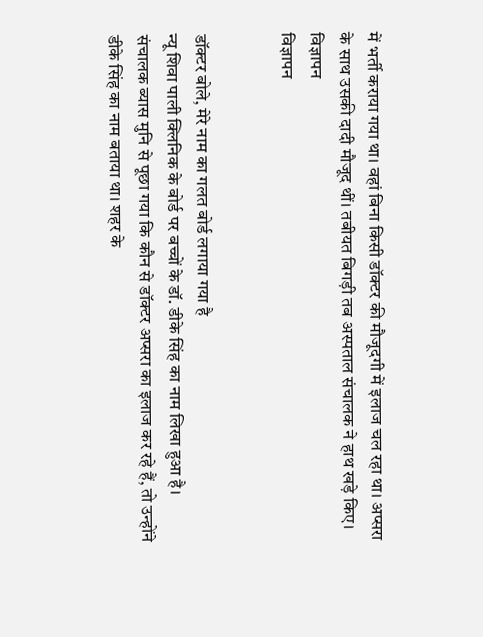में भर्ती कराया गया था। वहां बिना किसी डॉक्टर की मौजूदगी में इलाज चल रहा था। अप्सरा के साथ उसकी दादी मौजूद थीं। तबीयत बिगड़ी तब अस्पताल संचालक ने हाथ खड़े किए।
विज्ञापन
विज्ञापन


डॉक्टर बोले, मेरे नाम का गलत बोर्ड लगाया गया है
न्यू शिवा पाली क्लिनिक के बोर्ड पर बच्चों के डॉ. डीके सिंह का नाम लिखा हुआ है। संचालक ब्यास मुनि से पूछा गया कि कौन से डॉक्टर अप्सरा का इलाज कर रहे हैं, तो उन्होंने डीके सिंह का नाम बताया था। शहर के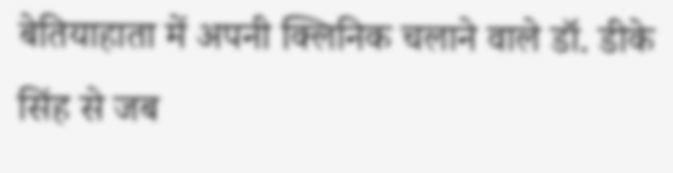बेतियाहाता में अपनी क्लिनिक चलाने वाले डॉ. डीके सिंह से जब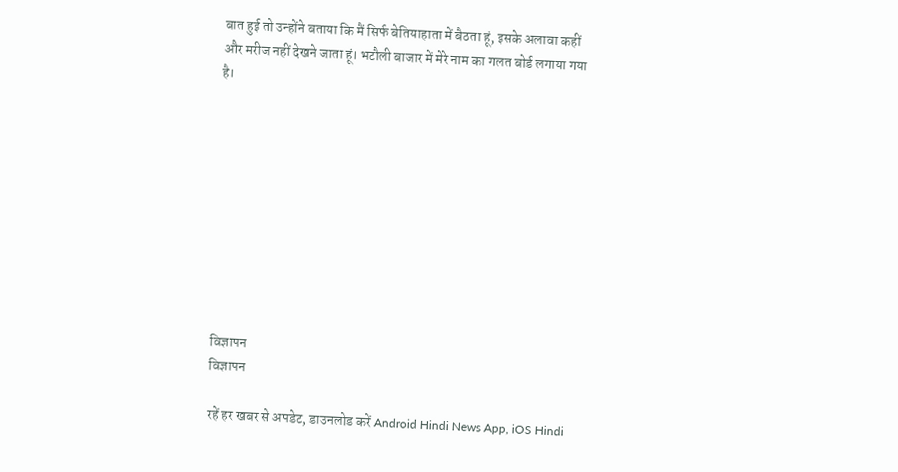बात हुई तो उन्होंने बताया कि मैं सिर्फ बेतियाहाता में बैठता हूं, इसके अलावा कहीं और मरीज नहीं देखने जाता हूं। भटौली बाजार में मेरे नाम का गलत बोर्ड लगाया गया है।










विज्ञापन
विज्ञापन

रहें हर खबर से अपडेट, डाउनलोड करें Android Hindi News App, iOS Hindi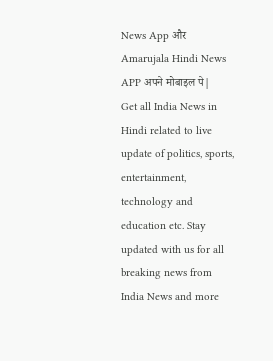News App और Amarujala Hindi News APP अपने मोबाइल पे|
Get all India News in Hindi related to live update of politics, sports, entertainment, technology and education etc. Stay updated with us for all breaking news from India News and more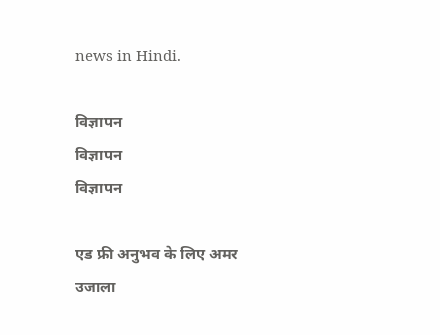news in Hindi.

विज्ञापन
विज्ञापन
विज्ञापन

एड फ्री अनुभव के लिए अमर उजाला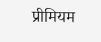प्रीमियम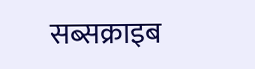सब्सक्राइब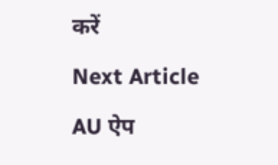करें

Next Article

AU ऐप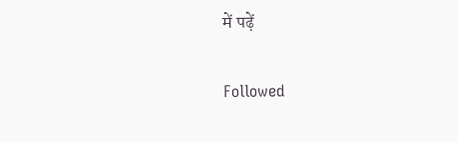में पढ़ें

Followed